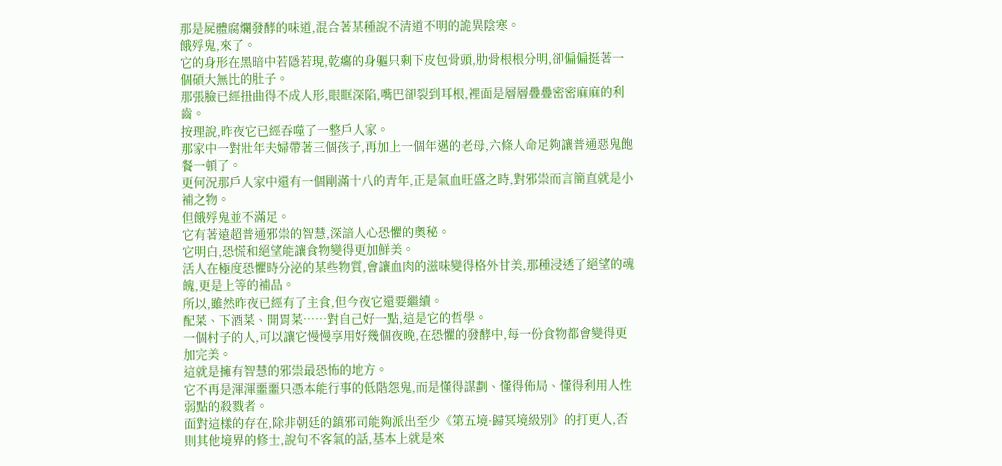那是屍體腐爛發酵的味道,混合著某種說不清道不明的詭異陰寒。
餓殍鬼,來了。
它的身形在黑暗中若隱若現,乾癟的身軀只剩下皮包骨頭,肋骨根根分明,卻偏偏挺著一個碩大無比的肚子。
那張臉已經扭曲得不成人形,眼眶深陷,嘴巴卻裂到耳根,裡面是層層疊疊密密麻麻的利齒。
按理說,昨夜它已經吞噬了一整戶人家。
那家中一對壯年夫婦帶著三個孩子,再加上一個年邁的老母,六條人命足夠讓普通惡鬼飽餐一頓了。
更何況那戶人家中還有一個剛滿十八的青年,正是氣血旺盛之時,對邪祟而言簡直就是小補之物。
但餓殍鬼並不滿足。
它有著遠超普通邪祟的智慧,深諳人心恐懼的奧秘。
它明白,恐慌和絕望能讓食物變得更加鮮美。
活人在極度恐懼時分泌的某些物質,會讓血肉的滋味變得格外甘美,那種浸透了絕望的魂魄,更是上等的補品。
所以,雖然昨夜已經有了主食,但今夜它還要繼續。
配菜、下酒菜、開胃菜……對自己好一點,這是它的哲學。
一個村子的人,可以讓它慢慢享用好幾個夜晚,在恐懼的發酵中,每一份食物都會變得更加完美。
這就是擁有智慧的邪祟最恐怖的地方。
它不再是渾渾噩噩只憑本能行事的低階怨鬼,而是懂得謀劃、懂得佈局、懂得利用人性弱點的殺戮者。
面對這樣的存在,除非朝廷的鎮邪司能夠派出至少《第五境·歸冥境級別》的打更人,否則其他境界的修士,說句不客氣的話,基本上就是來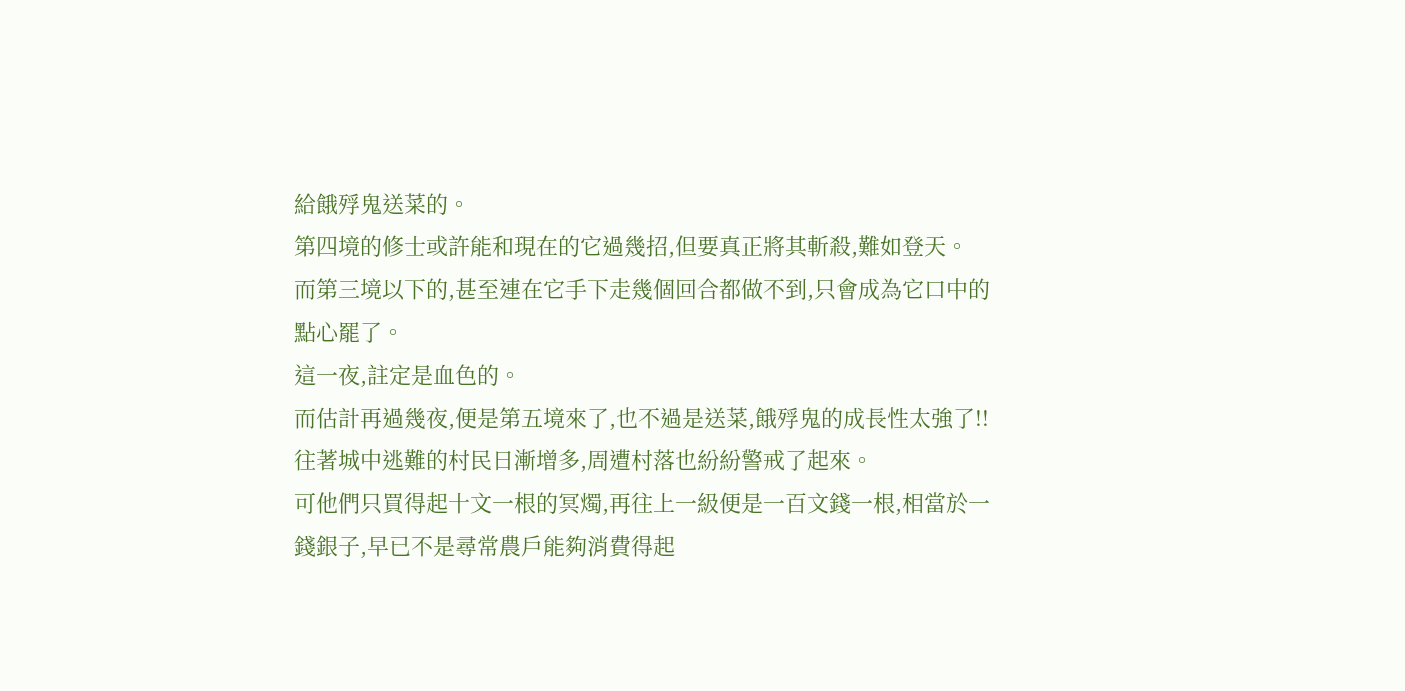給餓殍鬼送菜的。
第四境的修士或許能和現在的它過幾招,但要真正將其斬殺,難如登天。
而第三境以下的,甚至連在它手下走幾個回合都做不到,只會成為它口中的點心罷了。
這一夜,註定是血色的。
而估計再過幾夜,便是第五境來了,也不過是送菜,餓殍鬼的成長性太強了!!
往著城中逃難的村民日漸增多,周遭村落也紛紛警戒了起來。
可他們只買得起十文一根的冥燭,再往上一級便是一百文錢一根,相當於一錢銀子,早已不是尋常農戶能夠消費得起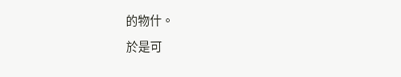的物什。
於是可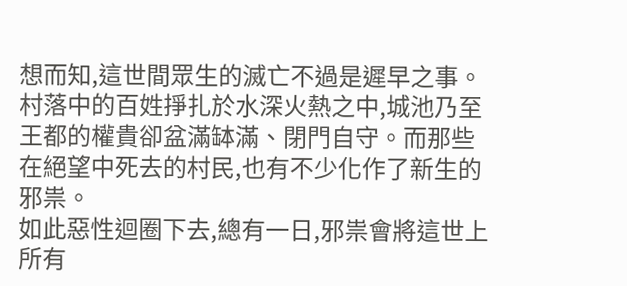想而知,這世間眾生的滅亡不過是遲早之事。
村落中的百姓掙扎於水深火熱之中,城池乃至王都的權貴卻盆滿缽滿、閉門自守。而那些在絕望中死去的村民,也有不少化作了新生的邪祟。
如此惡性迴圈下去,總有一日,邪祟會將這世上所有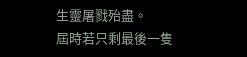生靈屠戮殆盡。
屆時若只剩最後一隻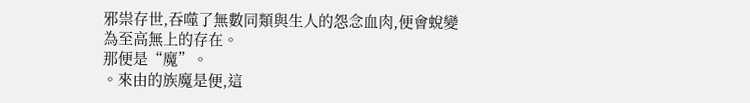邪祟存世,吞噬了無數同類與生人的怨念血肉,便會蛻變為至高無上的存在。
那便是“魔”。
。來由的族魔是便,這